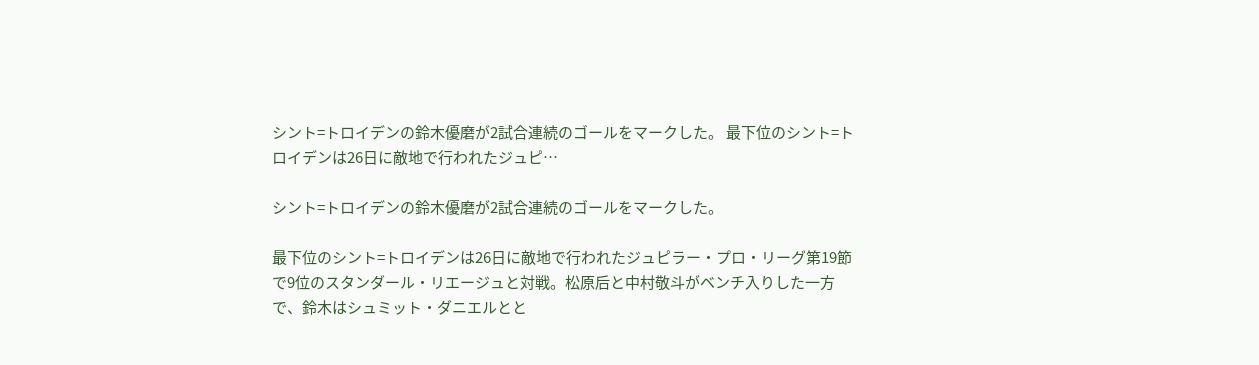シント=トロイデンの鈴木優磨が2試合連続のゴールをマークした。 最下位のシント=トロイデンは26日に敵地で行われたジュピ…

シント=トロイデンの鈴木優磨が2試合連続のゴールをマークした。

最下位のシント=トロイデンは26日に敵地で行われたジュピラー・プロ・リーグ第19節で9位のスタンダール・リエージュと対戦。松原后と中村敬斗がベンチ入りした一方で、鈴木はシュミット・ダニエルとと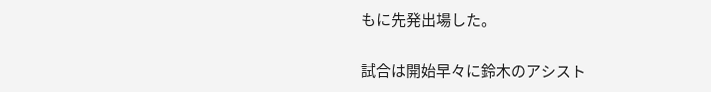もに先発出場した。

試合は開始早々に鈴木のアシスト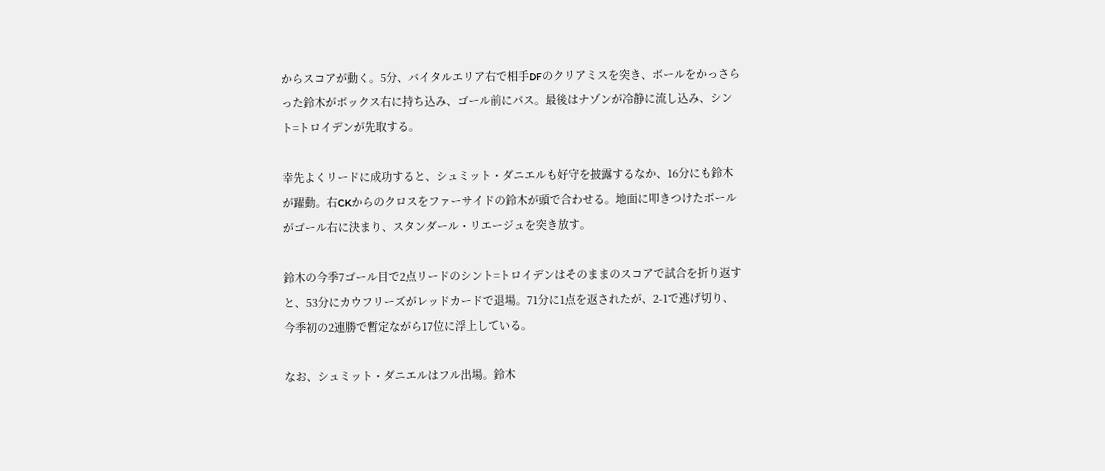からスコアが動く。5分、バイタルエリア右で相手DFのクリアミスを突き、ボールをかっさらった鈴木がボックス右に持ち込み、ゴール前にパス。最後はナゾンが冷静に流し込み、シント=トロイデンが先取する。

幸先よくリードに成功すると、シュミット・ダニエルも好守を披露するなか、16分にも鈴木が躍動。右CKからのクロスをファーサイドの鈴木が頭で合わせる。地面に叩きつけたボールがゴール右に決まり、スタンダール・リエージュを突き放す。

鈴木の今季7ゴール目で2点リードのシント=トロイデンはそのままのスコアで試合を折り返すと、53分にカウフリーズがレッドカードで退場。71分に1点を返されたが、2-1で逃げ切り、今季初の2連勝で暫定ながら17位に浮上している。

なお、シュミット・ダニエルはフル出場。鈴木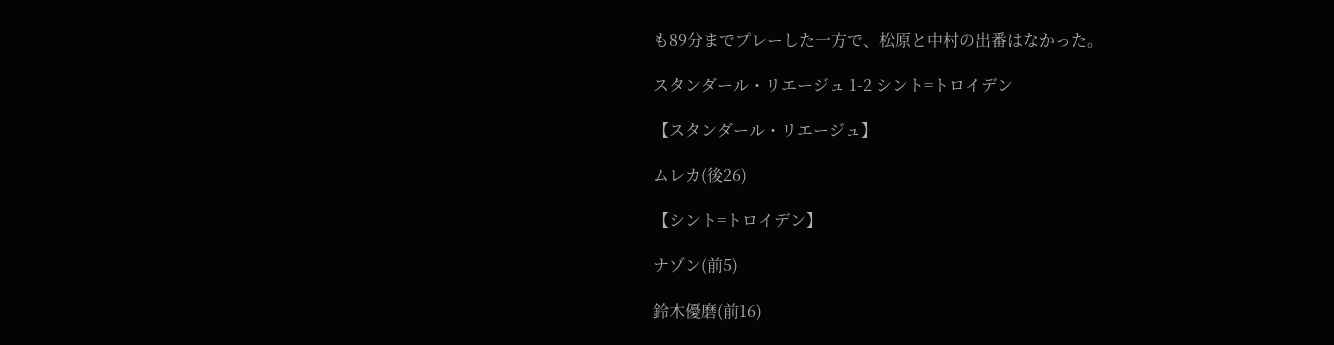も89分までプレーした一方で、松原と中村の出番はなかった。

スタンダール・リエージュ 1-2 シント=トロイデン

【スタンダール・リエージュ】

ムレカ(後26)

【シント=トロイデン】

ナゾン(前5)

鈴木優磨(前16)